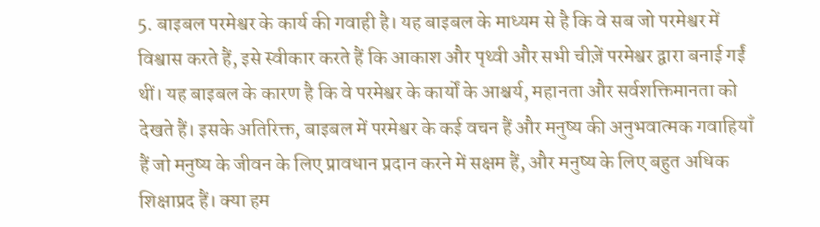5. बाइबल परमेश्वर के कार्य की गवाही है। यह बाइबल के माध्यम से है कि वे सब जो परमेश्वर में विश्वास करते हैं, इसे स्वीकार करते हैं कि आकाश और पृथ्वी और सभी चीज़ें परमेश्वर द्वारा बनाई गईं थीं। यह बाइबल के कारण है कि वे परमेश्वर के कार्यों के आश्चर्य, महानता और सर्वशक्तिमानता को देखते हैं। इसके अतिरिक्त, बाइबल में परमेश्वर के कई वचन हैं और मनुष्य की अनुभवात्मक गवाहियाँ हैं जो मनुष्य के जीवन के लिए प्रावधान प्रदान करने में सक्षम हैं, और मनुष्य के लिए बहुत अधिक शिक्षाप्रद हैं। क्या हम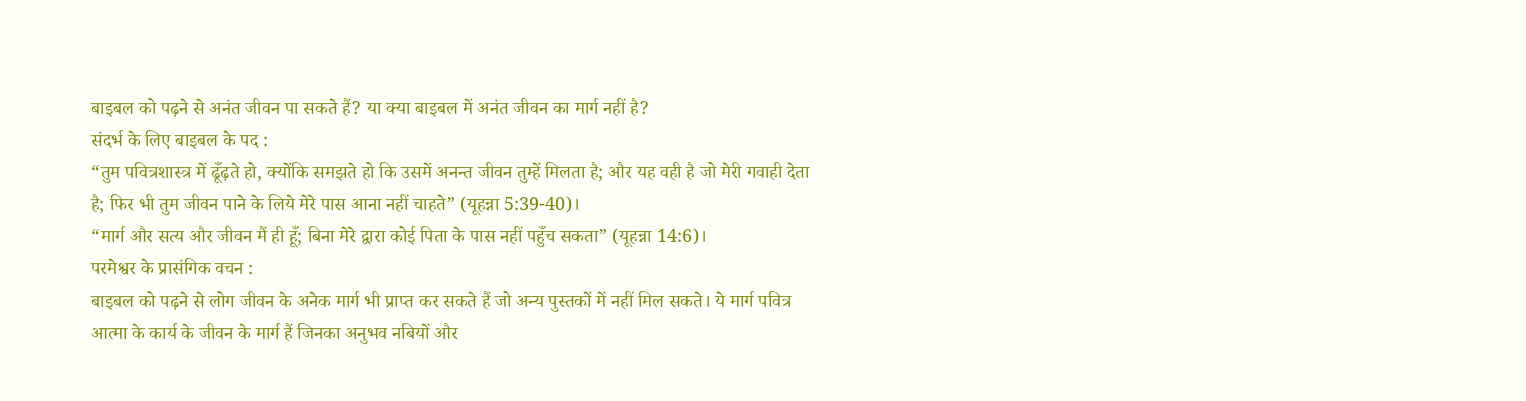बाइबल को पढ़ने से अनंत जीवन पा सकते हैं? या क्या बाइबल में अनंत जीवन का मार्ग नहीं है?
संदर्भ के लिए बाइबल के पद :
“तुम पवित्रशास्त्र में ढूँढ़ते हो, क्योंकि समझते हो कि उसमें अनन्त जीवन तुम्हें मिलता है; और यह वही है जो मेरी गवाही देता है; फिर भी तुम जीवन पाने के लिये मेरे पास आना नहीं चाहते” (यूहन्ना 5:39-40)।
“मार्ग और सत्य और जीवन मैं ही हूँ; बिना मेरे द्वारा कोई पिता के पास नहीं पहुँच सकता” (यूहन्ना 14:6)।
परमेश्वर के प्रासंगिक वचन :
बाइबल को पढ़ने से लोग जीवन के अनेक मार्ग भी प्राप्त कर सकते हैं जो अन्य पुस्तकों में नहीं मिल सकते। ये मार्ग पवित्र आत्मा के कार्य के जीवन के मार्ग हैं जिनका अनुभव नबियों और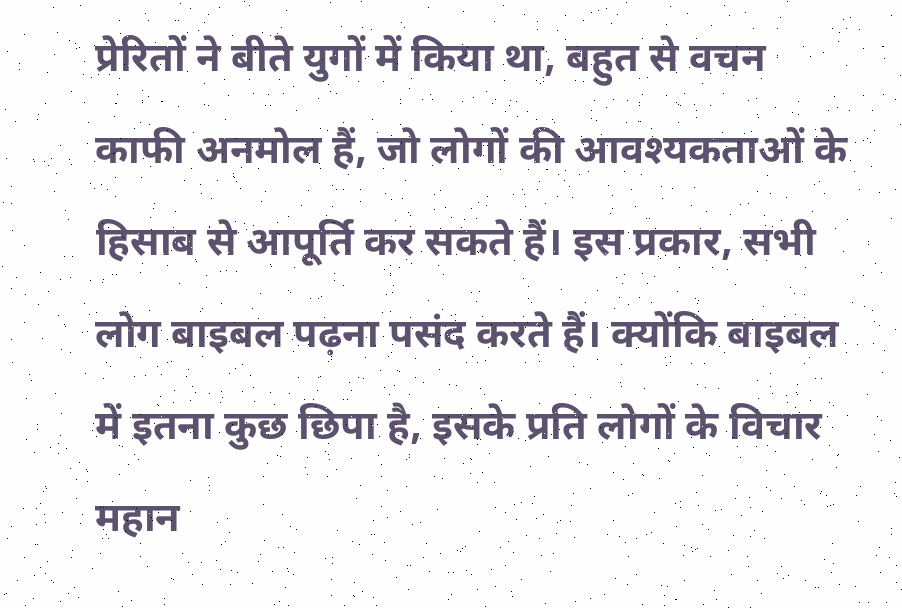प्रेरितों ने बीते युगों में किया था, बहुत से वचन काफी अनमोल हैं, जो लोगों की आवश्यकताओं के हिसाब से आपूर्ति कर सकते हैं। इस प्रकार, सभी लोग बाइबल पढ़ना पसंद करते हैं। क्योंकि बाइबल में इतना कुछ छिपा है, इसके प्रति लोगों के विचार महान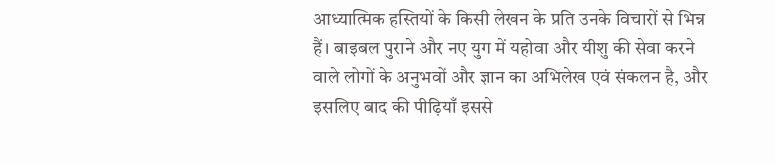आध्यात्मिक हस्तियों के किसी लेखन के प्रति उनके विचारों से भिन्न हैं। बाइबल पुराने और नए युग में यहोवा और यीशु की सेवा करने वाले लोगों के अनुभवों और ज्ञान का अभिलेख एवं संकलन है, और इसलिए बाद की पीढ़ियाँ इससे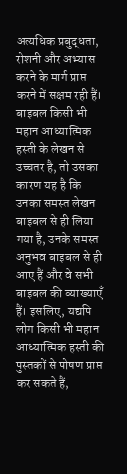अत्यधिक प्रबुद्धता, रोशनी और अभ्यास करने के मार्ग प्राप्त करने में सक्षम रही हैं। बाइबल किसी भी महान आध्यात्मिक हस्ती के लेखन से उच्चतर है, तो उसका कारण यह है कि उनका समस्त लेखन बाइबल से ही लिया गया है, उनके समस्त अनुभव बाइबल से ही आए हैं और वे सभी बाइबल की व्याख्याएँ हैं। इसलिए, यद्यपि लोग किसी भी महान आध्यात्मिक हस्ती की पुस्तकों से पोषण प्राप्त कर सकते हैं,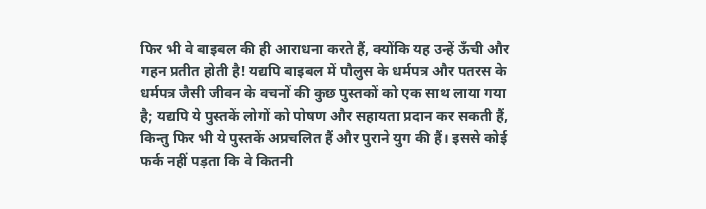फिर भी वे बाइबल की ही आराधना करते हैं, क्योंकि यह उन्हें ऊँची और गहन प्रतीत होती है! यद्यपि बाइबल में पौलुस के धर्मपत्र और पतरस के धर्मपत्र जैसी जीवन के वचनों की कुछ पुस्तकों को एक साथ लाया गया है; यद्यपि ये पुस्तकें लोगों को पोषण और सहायता प्रदान कर सकती हैं, किन्तु फिर भी ये पुस्तकें अप्रचलित हैं और पुराने युग की हैं। इससे कोई फर्क नहीं पड़ता कि वे कितनी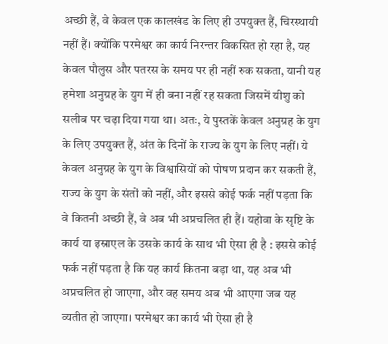अच्छी हैं, वे केवल एक कालखंड के लिए ही उपयुक्त हैं, चिरस्थायी नहीं हैं। क्योंकि परमेश्वर का कार्य निरन्तर विकसित हो रहा है, यह केवल पौलुस और पतरस के समय पर ही नहीं रुक सकता, यानी यह हमेशा अनुग्रह के युग में ही बना नहीं रह सकता जिसमें यीशु को सलीब पर चढ़ा दिया गया था। अतः, ये पुस्तकें केवल अनुग्रह के युग के लिए उपयुक्त हैं, अंत के दिनों के राज्य के युग के लिए नहीं। ये केवल अनुग्रह के युग के विश्वासियों को पोषण प्रदान कर सकती हैं, राज्य के युग के संतों को नहीं, और इससे कोई फर्क नहीं पड़ता कि वे कितनी अच्छी हैं, वे अब भी अप्रचलित ही हैं। यहोवा के सृष्टि के कार्य या इस्राएल के उसके कार्य के साथ भी ऐसा ही है : इससे कोई फर्क नहीं पड़ता है कि यह कार्य कितना बड़ा था, यह अब भी अप्रचलित हो जाएगा, और वह समय अब भी आएगा जब यह व्यतीत हो जाएगा। परमेश्वर का कार्य भी ऐसा ही है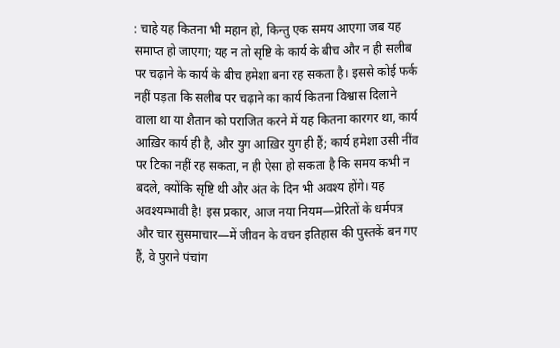: चाहे यह कितना भी महान हो, किन्तु एक समय आएगा जब यह समाप्त हो जाएगा; यह न तो सृष्टि के कार्य के बीच और न ही सलीब पर चढ़ाने के कार्य के बीच हमेशा बना रह सकता है। इससे कोई फर्क नहीं पड़ता कि सलीब पर चढ़ाने का कार्य कितना विश्वास दिलाने वाला था या शैतान को पराजित करने में यह कितना कारगर था, कार्य आख़िर कार्य ही है, और युग आख़िर युग ही हैं; कार्य हमेशा उसी नींव पर टिका नहीं रह सकता, न ही ऐसा हो सकता है कि समय कभी न बदले, क्योंकि सृष्टि थी और अंत के दिन भी अवश्य होंगे। यह अवश्यम्भावी है! इस प्रकार, आज नया नियम—प्रेरितों के धर्मपत्र और चार सुसमाचार—में जीवन के वचन इतिहास की पुस्तकें बन गए हैं, वे पुराने पंचांग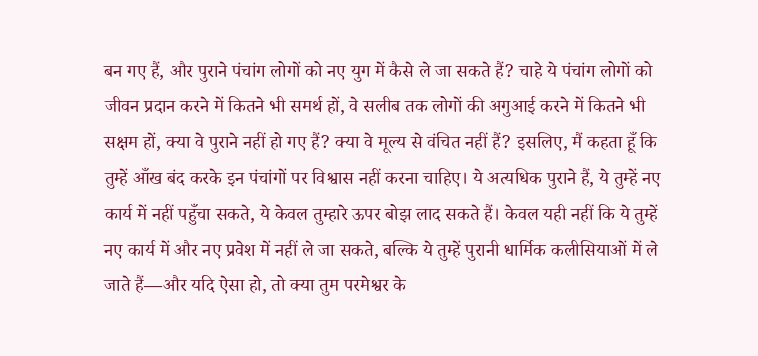बन गए हैं, और पुराने पंचांग लोगों को नए युग में कैसे ले जा सकते हैं? चाहे ये पंचांग लोगों को जीवन प्रदान करने में कितने भी समर्थ हों, वे सलीब तक लोगों की अगुआई करने में कितने भी सक्षम हों, क्या वे पुराने नहीं हो गए हैं? क्या वे मूल्य से वंचित नहीं हैं? इसलिए, मैं कहता हूँ कि तुम्हें आँख बंद करके इन पंचांगों पर विश्वास नहीं करना चाहिए। ये अत्यधिक पुराने हैं, ये तुम्हें नए कार्य में नहीं पहुँचा सकते, ये केवल तुम्हारे ऊपर बोझ लाद सकते हैं। केवल यही नहीं कि ये तुम्हें नए कार्य में और नए प्रवेश में नहीं ले जा सकते, बल्कि ये तुम्हें पुरानी धार्मिक कलीसियाओं में ले जाते हैं—और यदि ऐसा हो, तो क्या तुम परमेश्वर के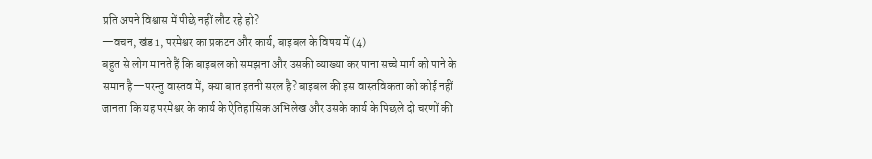प्रति अपने विश्वास में पीछे नहीं लौट रहे हो?
—वचन, खंड 1, परमेश्वर का प्रकटन और कार्य, बाइबल के विषय में (4)
बहुत से लोग मानते हैं कि बाइबल को समझना और उसकी व्याख्या कर पाना सच्चे मार्ग को पाने के समान है—परन्तु वास्तव में, क्या बात इतनी सरल है? बाइबल की इस वास्तविकता को कोई नहीं जानता कि यह परमेश्वर के कार्य के ऐतिहासिक अभिलेख और उसके कार्य के पिछले दो चरणों की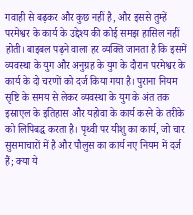गवाही से बढ़कर और कुछ नहीं है, और इससे तुम्हें परमेश्वर के कार्य के उद्देश्य की कोई समझ हासिल नहीं होती। बाइबल पढ़ने वाला हर व्यक्ति जानता है कि इसमें व्यवस्था के युग और अनुग्रह के युग के दौरान परमेश्वर के कार्य के दो चरणों को दर्ज किया गया है। पुराना नियम सृष्टि के समय से लेकर व्यवस्था के युग के अंत तक इस्राएल के इतिहास और यहोवा के कार्य करने के तरीके को लिपिबद्ध करता है। पृथ्वी पर यीशु का कार्य, जो चार सुसमाचारों में है और पौलुस का कार्य नए नियम में दर्ज हैं; क्या ये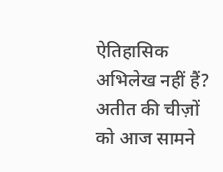ऐतिहासिक अभिलेख नहीं हैं? अतीत की चीज़ों को आज सामने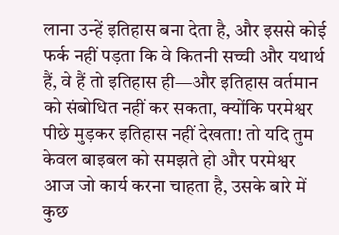लाना उन्हें इतिहास बना देता है, और इससे कोई फर्क नहीं पड़ता कि वे कितनी सच्ची और यथार्थ हैं, वे हैं तो इतिहास ही—और इतिहास वर्तमान को संबोधित नहीं कर सकता, क्योंकि परमेश्वर पीछे मुड़कर इतिहास नहीं देखता! तो यदि तुम केवल बाइबल को समझते हो और परमेश्वर आज जो कार्य करना चाहता है, उसके बारे में कुछ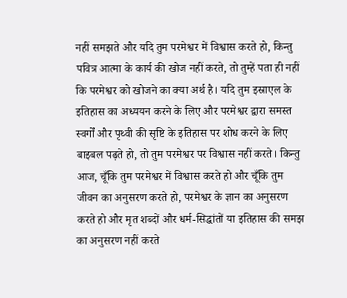नहीं समझते और यदि तुम परमेश्वर में विश्वास करते हो, किन्तु पवित्र आत्मा के कार्य की खोज नहीं करते, तो तुम्हें पता ही नहीं कि परमेश्वर को खोजने का क्या अर्थ है। यदि तुम इस्राएल के इतिहास का अध्ययन करने के लिए और परमेश्वर द्वारा समस्त स्वर्गों और पृथ्वी की सृष्टि के इतिहास पर शोध करने के लिए बाइबल पढ़ते हो, तो तुम परमेश्वर पर विश्वास नहीं करते। किन्तु आज, चूँकि तुम परमेश्वर में विश्वास करते हो और चूँकि तुम जीवन का अनुसरण करते हो, परमेश्वर के ज्ञान का अनुसरण करते हो और मृत शब्दों और धर्म-सिद्धांतों या इतिहास की समझ का अनुसरण नहीं करते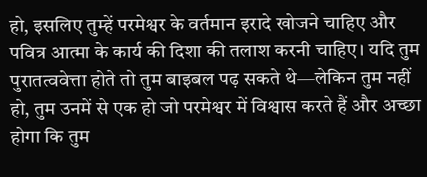हो, इसलिए तुम्हें परमेश्वर के वर्तमान इरादे खोजने चाहिए और पवित्र आत्मा के कार्य की दिशा की तलाश करनी चाहिए। यदि तुम पुरातत्ववेत्ता होते तो तुम बाइबल पढ़ सकते थे—लेकिन तुम नहीं हो, तुम उनमें से एक हो जो परमेश्वर में विश्वास करते हैं और अच्छा होगा कि तुम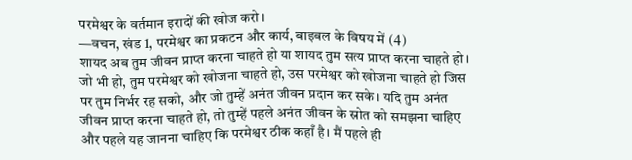परमेश्वर के वर्तमान इरादों की खोज करो।
—वचन, खंड 1, परमेश्वर का प्रकटन और कार्य, बाइबल के विषय में (4)
शायद अब तुम जीवन प्राप्त करना चाहते हो या शायद तुम सत्य प्राप्त करना चाहते हो। जो भी हो, तुम परमेश्वर को खोजना चाहते हो, उस परमेश्वर को खोजना चाहते हो जिस पर तुम निर्भर रह सको, और जो तुम्हें अनंत जीवन प्रदान कर सके। यदि तुम अनंत जीवन प्राप्त करना चाहते हो, तो तुम्हें पहले अनंत जीवन के स्रोत को समझना चाहिए और पहले यह जानना चाहिए कि परमेश्वर ठीक कहाँ है। मैं पहले ही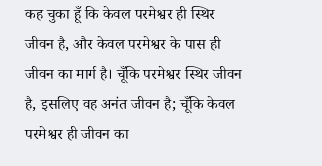कह चुका हूँ कि केवल परमेश्वर ही स्थिर जीवन है, और केवल परमेश्वर के पास ही जीवन का मार्ग है। चूँकि परमेश्वर स्थिर जीवन है, इसलिए वह अनंत जीवन है; चूँकि केवल परमेश्वर ही जीवन का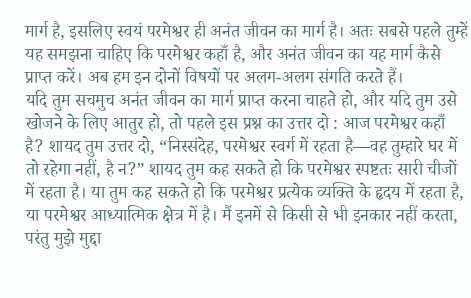मार्ग है, इसलिए स्वयं परमेश्वर ही अनंत जीवन का मार्ग है। अतः सबसे पहले तुम्हें यह समझना चाहिए कि परमेश्वर कहाँ है, और अनंत जीवन का यह मार्ग कैसे प्राप्त करें। अब हम इन दोनों विषयों पर अलग-अलग संगति करते हैं।
यदि तुम सचमुच अनंत जीवन का मार्ग प्राप्त करना चाहते हो, और यदि तुम उसे खोजने के लिए आतुर हो, तो पहले इस प्रश्न का उत्तर दो : आज परमेश्वर कहाँ है? शायद तुम उत्तर दो, “निस्संदेह, परमेश्वर स्वर्ग में रहता है—वह तुम्हारे घर में तो रहेगा नहीं, है न?” शायद तुम कह सकते हो कि परमेश्वर स्पष्टतः सारी चीजों में रहता है। या तुम कह सकते हो कि परमेश्वर प्रत्येक व्यक्ति के हृदय में रहता है, या परमेश्वर आध्यात्मिक क्षेत्र में है। मैं इनमें से किसी से भी इनकार नहीं करता, परंतु मुझे मुद्दा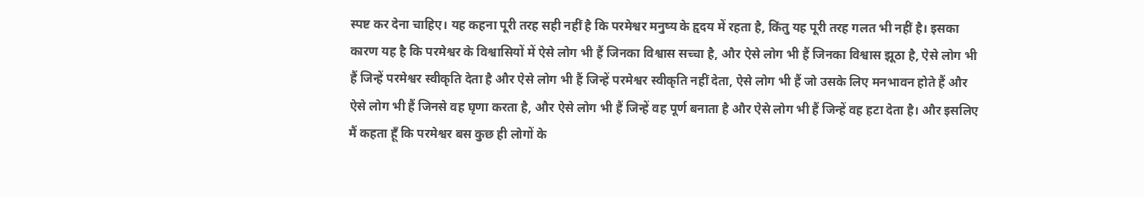स्पष्ट कर देना चाहिए। यह कहना पूरी तरह सही नहीं है कि परमेश्वर मनुष्य के हृदय में रहता है, किंतु यह पूरी तरह गलत भी नहीं है। इसका कारण यह है कि परमेश्वर के विश्वासियों में ऐसे लोग भी हैं जिनका विश्वास सच्चा है, और ऐसे लोग भी हैं जिनका विश्वास झूठा है, ऐसे लोग भी हैं जिन्हें परमेश्वर स्वीकृति देता है और ऐसे लोग भी हैं जिन्हें परमेश्वर स्वीकृति नहीं देता, ऐसे लोग भी हैं जो उसके लिए मनभावन होते हैं और ऐसे लोग भी हैं जिनसे वह घृणा करता है, और ऐसे लोग भी हैं जिन्हें वह पूर्ण बनाता है और ऐसे लोग भी हैं जिन्हें वह हटा देता है। और इसलिए मैं कहता हूँ कि परमेश्वर बस कुछ ही लोगों के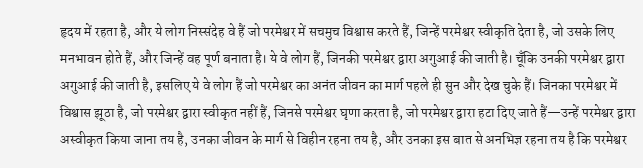हृदय में रहता है, और ये लोग निस्संदेह वे हैं जो परमेश्वर में सचमुच विश्वास करते हैं, जिन्हें परमेश्वर स्वीकृति देता है, जो उसके लिए मनभावन होते हैं, और जिन्हें वह पूर्ण बनाता है। ये वे लोग हैं, जिनकी परमेश्वर द्वारा अगुआई की जाती है। चूँकि उनकी परमेश्वर द्वारा अगुआई की जाती है, इसलिए ये वे लोग हैं जो परमेश्वर का अनंत जीवन का मार्ग पहले ही सुन और देख चुके हैं। जिनका परमेश्वर में विश्वास झूठा है, जो परमेश्वर द्वारा स्वीकृत नहीं हैं, जिनसे परमेश्वर घृणा करता है, जो परमेश्वर द्वारा हटा दिए जाते हैं—उन्हें परमेश्वर द्वारा अस्वीकृत किया जाना तय है, उनका जीवन के मार्ग से विहीन रहना तय है, और उनका इस बात से अनभिज्ञ रहना तय है कि परमेश्वर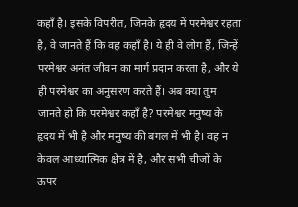कहाँ है। इसके विपरीत, जिनके हृदय में परमेश्वर रहता है, वे जानते हैं कि वह कहाँ है। ये ही वे लोग हैं, जिन्हें परमेश्वर अनंत जीवन का मार्ग प्रदान करता है, और ये ही परमेश्वर का अनुसरण करते हैं। अब क्या तुम जानते हो कि परमेश्वर कहाँ है? परमेश्वर मनुष्य के हृदय में भी है और मनुष्य की बगल में भी है। वह न केवल आध्यात्मिक क्षेत्र में है, और सभी चीजों के ऊपर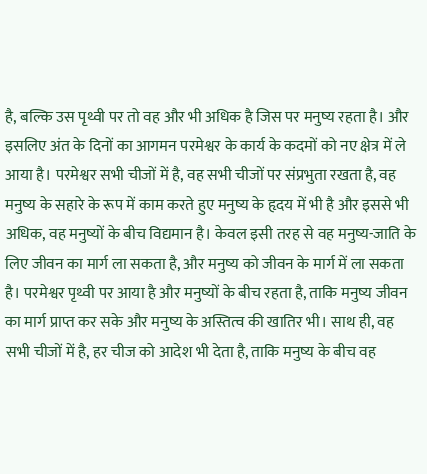है, बल्कि उस पृथ्वी पर तो वह और भी अधिक है जिस पर मनुष्य रहता है। और इसलिए अंत के दिनों का आगमन परमेश्वर के कार्य के कदमों को नए क्षेत्र में ले आया है। परमेश्वर सभी चीजों में है, वह सभी चीजों पर संप्रभुता रखता है, वह मनुष्य के सहारे के रूप में काम करते हुए मनुष्य के हृदय में भी है और इससे भी अधिक, वह मनुष्यों के बीच विद्यमान है। केवल इसी तरह से वह मनुष्य-जाति के लिए जीवन का मार्ग ला सकता है, और मनुष्य को जीवन के मार्ग में ला सकता है। परमेश्वर पृथ्वी पर आया है और मनुष्यों के बीच रहता है, ताकि मनुष्य जीवन का मार्ग प्राप्त कर सके और मनुष्य के अस्तित्व की खातिर भी। साथ ही, वह सभी चीजों में है, हर चीज को आदेश भी देता है, ताकि मनुष्य के बीच वह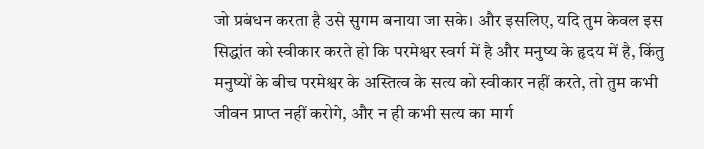जो प्रबंधन करता है उसे सुगम बनाया जा सके। और इसलिए, यदि तुम केवल इस सिद्धांत को स्वीकार करते हो कि परमेश्वर स्वर्ग में है और मनुष्य के हृदय में है, किंतु मनुष्यों के बीच परमेश्वर के अस्तित्व के सत्य को स्वीकार नहीं करते, तो तुम कभी जीवन प्राप्त नहीं करोगे, और न ही कभी सत्य का मार्ग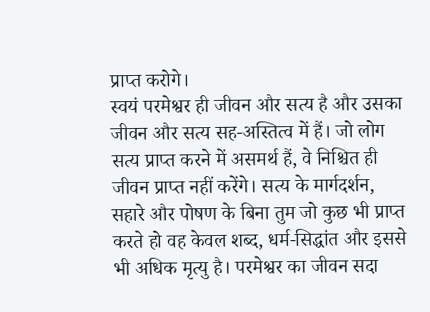प्राप्त करोगे।
स्वयं परमेश्वर ही जीवन और सत्य है और उसका जीवन और सत्य सह-अस्तित्व में हैं। जो लोग सत्य प्राप्त करने में असमर्थ हैं, वे निश्चित ही जीवन प्राप्त नहीं करेंगे। सत्य के मार्गदर्शन, सहारे और पोषण के बिना तुम जो कुछ भी प्राप्त करते हो वह केवल शब्द, धर्म-सिद्धांत और इससे भी अधिक मृत्यु है। परमेश्वर का जीवन सदा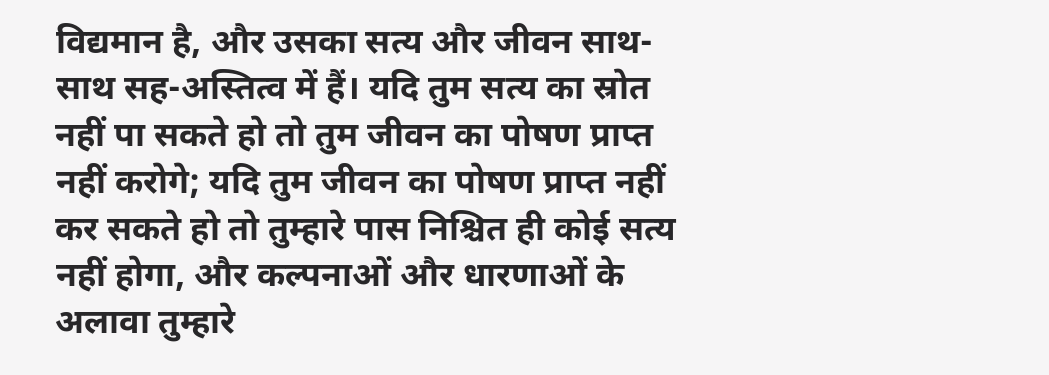विद्यमान है, और उसका सत्य और जीवन साथ-साथ सह-अस्तित्व में हैं। यदि तुम सत्य का स्रोत नहीं पा सकते हो तो तुम जीवन का पोषण प्राप्त नहीं करोगे; यदि तुम जीवन का पोषण प्राप्त नहीं कर सकते हो तो तुम्हारे पास निश्चित ही कोई सत्य नहीं होगा, और कल्पनाओं और धारणाओं के अलावा तुम्हारे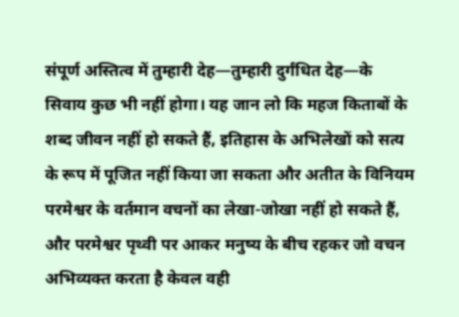संपूर्ण अस्तित्व में तुम्हारी देह—तुम्हारी दुर्गंधित देह—के सिवाय कुछ भी नहीं होगा। यह जान लो कि महज किताबों के शब्द जीवन नहीं हो सकते हैं, इतिहास के अभिलेखों को सत्य के रूप में पूजित नहीं किया जा सकता और अतीत के विनियम परमेश्वर के वर्तमान वचनों का लेखा-जोखा नहीं हो सकते हैं, और परमेश्वर पृथ्वी पर आकर मनुष्य के बीच रहकर जो वचन अभिव्यक्त करता है केवल वही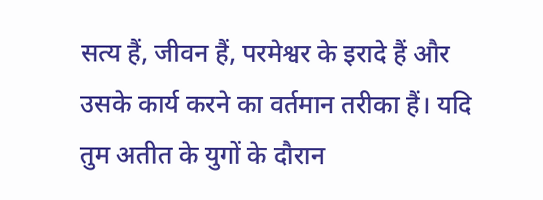सत्य हैं, जीवन हैं, परमेश्वर के इरादे हैं और उसके कार्य करने का वर्तमान तरीका हैं। यदि तुम अतीत के युगों के दौरान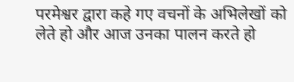परमेश्वर द्वारा कहे गए वचनों के अभिलेखों को लेते हो और आज उनका पालन करते हो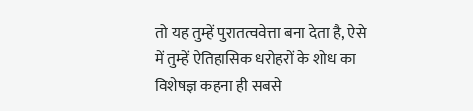तो यह तुम्हें पुरातत्ववेत्ता बना देता है, ऐसे में तुम्हें ऐतिहासिक धरोहरों के शोध का विशेषज्ञ कहना ही सबसे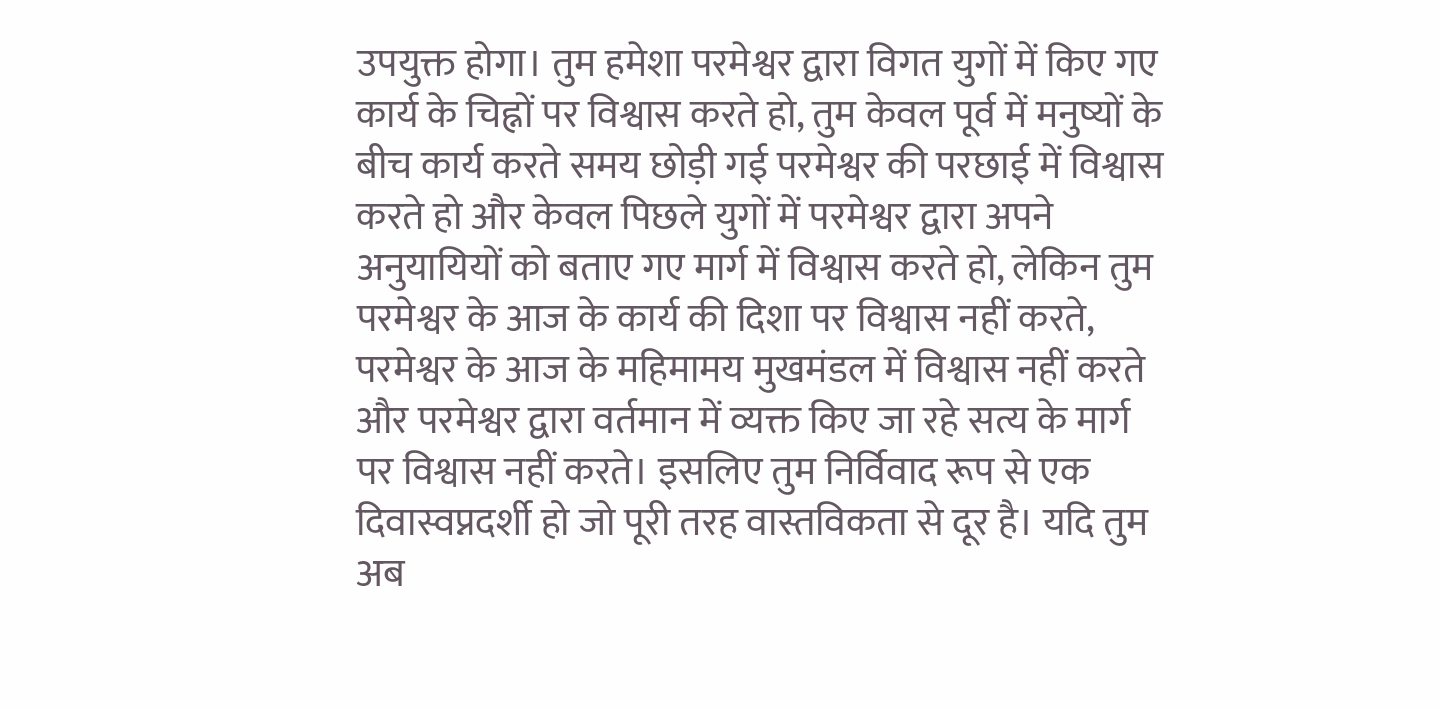उपयुक्त होगा। तुम हमेशा परमेश्वर द्वारा विगत युगों में किए गए कार्य के चिह्नों पर विश्वास करते हो, तुम केवल पूर्व में मनुष्यों के बीच कार्य करते समय छोड़ी गई परमेश्वर की परछाई में विश्वास करते हो और केवल पिछले युगों में परमेश्वर द्वारा अपने अनुयायियों को बताए गए मार्ग में विश्वास करते हो, लेकिन तुम परमेश्वर के आज के कार्य की दिशा पर विश्वास नहीं करते, परमेश्वर के आज के महिमामय मुखमंडल में विश्वास नहीं करते और परमेश्वर द्वारा वर्तमान में व्यक्त किए जा रहे सत्य के मार्ग पर विश्वास नहीं करते। इसलिए तुम निर्विवाद रूप से एक दिवास्वप्नदर्शी हो जो पूरी तरह वास्तविकता से दूर है। यदि तुम अब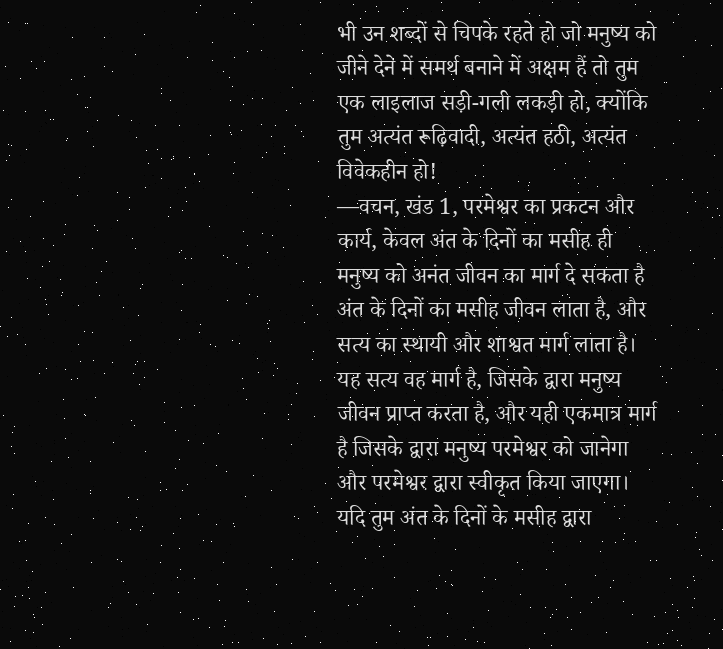भी उन शब्दों से चिपके रहते हो जो मनुष्य को जीने देने में समर्थ बनाने में अक्षम हैं तो तुम एक लाइलाज सड़ी-गली लकड़ी हो, क्योंकि तुम अत्यंत रूढ़िवादी, अत्यंत हठी, अत्यंत विवेकहीन हो!
—वचन, खंड 1, परमेश्वर का प्रकटन और कार्य, केवल अंत के दिनों का मसीह ही मनुष्य को अनंत जीवन का मार्ग दे सकता है
अंत के दिनों का मसीह जीवन लाता है, और सत्य का स्थायी और शाश्वत मार्ग लाता है। यह सत्य वह मार्ग है, जिसके द्वारा मनुष्य जीवन प्राप्त करता है, और यही एकमात्र मार्ग है जिसके द्वारा मनुष्य परमेश्वर को जानेगा और परमेश्वर द्वारा स्वीकृत किया जाएगा। यदि तुम अंत के दिनों के मसीह द्वारा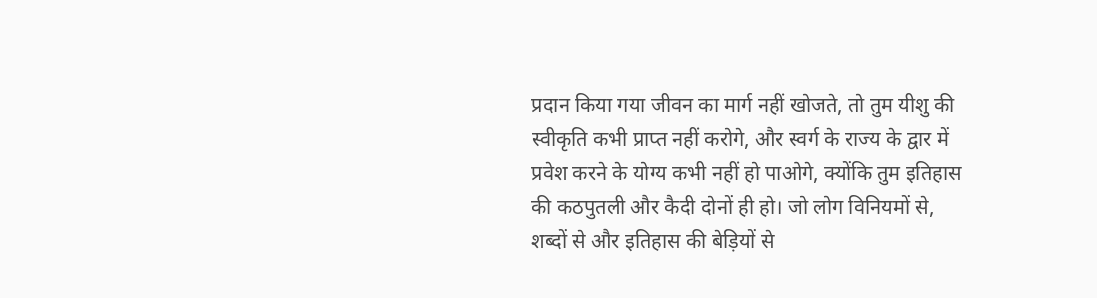प्रदान किया गया जीवन का मार्ग नहीं खोजते, तो तुम यीशु की स्वीकृति कभी प्राप्त नहीं करोगे, और स्वर्ग के राज्य के द्वार में प्रवेश करने के योग्य कभी नहीं हो पाओगे, क्योंकि तुम इतिहास की कठपुतली और कैदी दोनों ही हो। जो लोग विनियमों से, शब्दों से और इतिहास की बेड़ियों से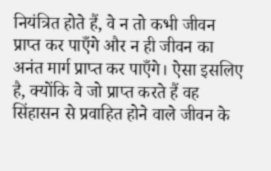नियंत्रित होते हैं, वे न तो कभी जीवन प्राप्त कर पाएँगे और न ही जीवन का अनंत मार्ग प्राप्त कर पाएँगे। ऐसा इसलिए है, क्योंकि वे जो प्राप्त करते हैं वह सिंहासन से प्रवाहित होने वाले जीवन के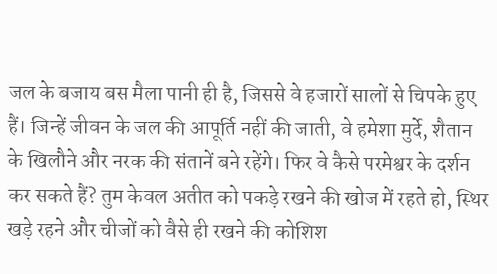जल के बजाय बस मैला पानी ही है, जिससे वे हजारों सालों से चिपके हुए हैं। जिन्हें जीवन के जल की आपूर्ति नहीं की जाती, वे हमेशा मुर्दे, शैतान के खिलौने और नरक की संतानें बने रहेंगे। फिर वे कैसे परमेश्वर के दर्शन कर सकते हैं? तुम केवल अतीत को पकड़े रखने की खोज में रहते हो, स्थिर खड़े रहने और चीजों को वैसे ही रखने की कोशिश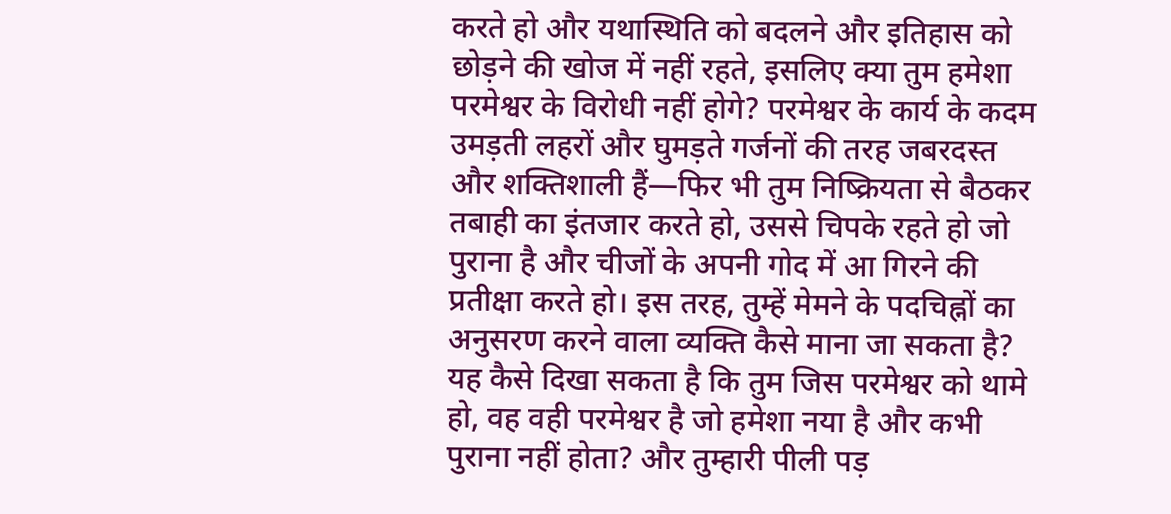करते हो और यथास्थिति को बदलने और इतिहास को छोड़ने की खोज में नहीं रहते, इसलिए क्या तुम हमेशा परमेश्वर के विरोधी नहीं होगे? परमेश्वर के कार्य के कदम उमड़ती लहरों और घुमड़ते गर्जनों की तरह जबरदस्त और शक्तिशाली हैं—फिर भी तुम निष्क्रियता से बैठकर तबाही का इंतजार करते हो, उससे चिपके रहते हो जो पुराना है और चीजों के अपनी गोद में आ गिरने की प्रतीक्षा करते हो। इस तरह, तुम्हें मेमने के पदचिह्नों का अनुसरण करने वाला व्यक्ति कैसे माना जा सकता है? यह कैसे दिखा सकता है कि तुम जिस परमेश्वर को थामे हो, वह वही परमेश्वर है जो हमेशा नया है और कभी पुराना नहीं होता? और तुम्हारी पीली पड़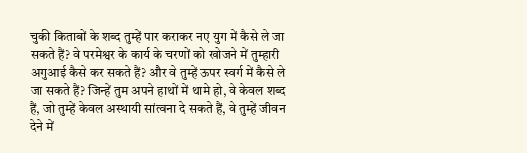चुकी किताबों के शब्द तुम्हें पार कराकर नए युग में कैसे ले जा सकते हैं? वे परमेश्वर के कार्य के चरणों को खोजने में तुम्हारी अगुआई कैसे कर सकते हैं? और वे तुम्हें ऊपर स्वर्ग में कैसे ले जा सकते हैं? जिन्हें तुम अपने हाथों में थामे हो, वे केवल शब्द हैं, जो तुम्हें केवल अस्थायी सांत्वना दे सकते हैं, वे तुम्हें जीवन देने में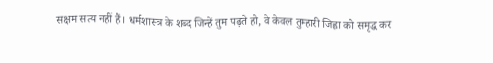सक्षम सत्य नहीं हैं। धर्मशास्त्र के शब्द जिन्हें तुम पढ़ते हो, वे केवल तुम्हारी जिह्वा को समृद्ध कर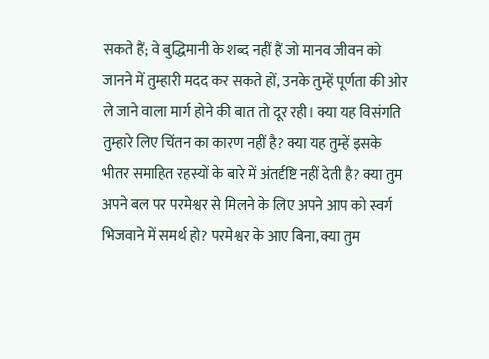सकते हैं; वे बुद्धिमानी के शब्द नहीं हैं जो मानव जीवन को जानने में तुम्हारी मदद कर सकते हों, उनके तुम्हें पूर्णता की ओर ले जाने वाला मार्ग होने की बात तो दूर रही। क्या यह विसंगति तुम्हारे लिए चिंतन का कारण नहीं है? क्या यह तुम्हें इसके भीतर समाहित रहस्यों के बारे में अंतर्दृष्टि नहीं देती है? क्या तुम अपने बल पर परमेश्वर से मिलने के लिए अपने आप को स्वर्ग भिजवाने में समर्थ हो? परमेश्वर के आए बिना, क्या तुम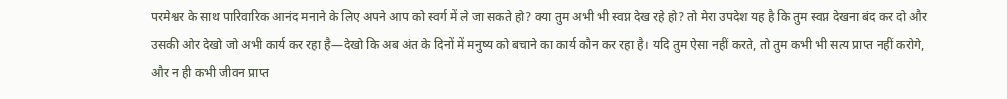परमेश्वर के साथ पारिवारिक आनंद मनाने के लिए अपने आप को स्वर्ग में ले जा सकते हो? क्या तुम अभी भी स्वप्न देख रहे हो? तो मेरा उपदेश यह है कि तुम स्वप्न देखना बंद कर दो और उसकी ओर देखो जो अभी कार्य कर रहा है—देखो कि अब अंत के दिनों में मनुष्य को बचाने का कार्य कौन कर रहा है। यदि तुम ऐसा नहीं करते, तो तुम कभी भी सत्य प्राप्त नहीं करोगे, और न ही कभी जीवन प्राप्त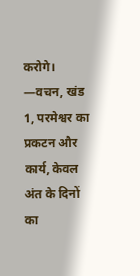करोगे।
—वचन, खंड 1, परमेश्वर का प्रकटन और कार्य, केवल अंत के दिनों का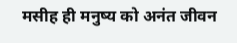मसीह ही मनुष्य को अनंत जीवन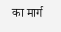का मार्ग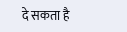दे सकता है